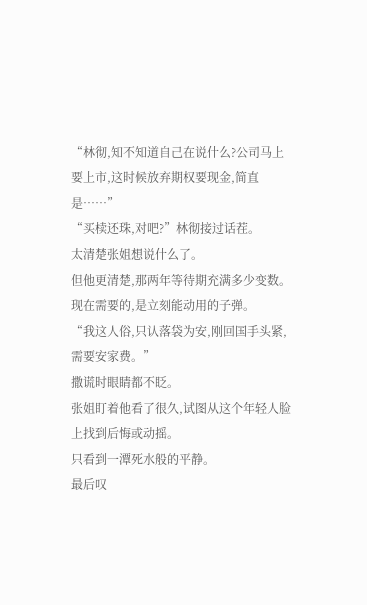“林彻,知不知道自己在说什么?公司马上要上市,这时候放弃期权要现金,简直是……”
“买椟还珠,对吧?”林彻接过话茬。
太清楚张姐想说什么了。
但他更清楚,那两年等待期充满多少变数。
现在需要的,是立刻能动用的子弹。
“我这人俗,只认落袋为安,刚回国手头紧,需要安家费。”
撒谎时眼睛都不眨。
张姐盯着他看了很久,试图从这个年轻人脸上找到后悔或动摇。
只看到一潭死水般的平静。
最后叹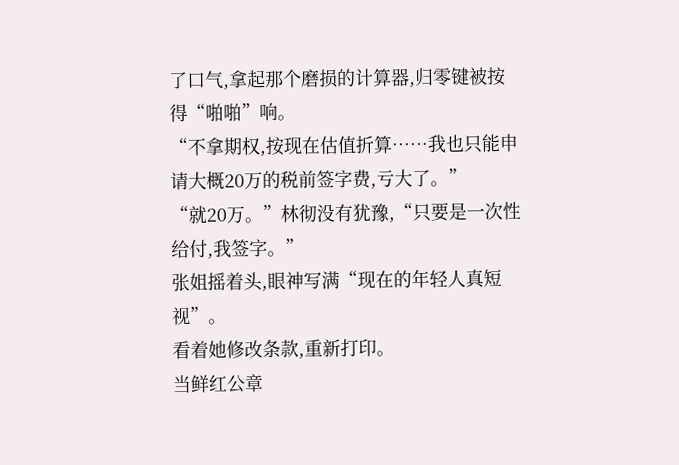了口气,拿起那个磨损的计算器,归零键被按得“啪啪”响。
“不拿期权,按现在估值折算……我也只能申请大概20万的税前签字费,亏大了。”
“就20万。”林彻没有犹豫,“只要是一次性给付,我签字。”
张姐摇着头,眼神写满“现在的年轻人真短视”。
看着她修改条款,重新打印。
当鲜红公章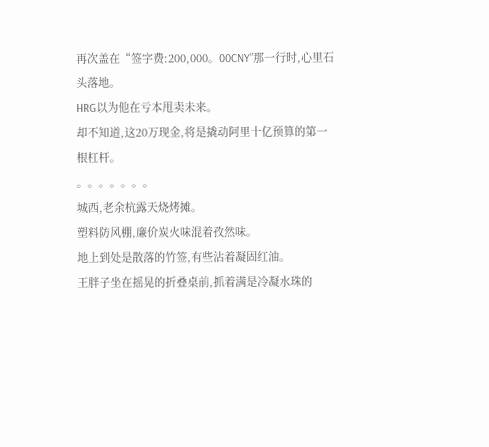再次盖在“签字费:200,000。00CNY”那一行时,心里石头落地。
HRG以为他在亏本甩卖未来。
却不知道,这20万现金,将是撬动阿里十亿预算的第一根杠杆。
。。。。。。。
城西,老余杭露天烧烤摊。
塑料防风棚,廉价炭火味混着孜然味。
地上到处是散落的竹签,有些沾着凝固红油。
王胖子坐在摇晃的折叠桌前,抓着满是冷凝水珠的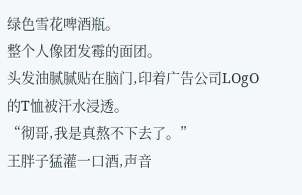绿色雪花啤酒瓶。
整个人像团发霉的面团。
头发油腻腻贴在脑门,印着广告公司LOgO的T恤被汗水浸透。
“彻哥,我是真熬不下去了。”
王胖子猛灌一口酒,声音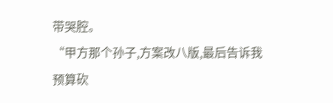带哭腔。
“甲方那个孙子,方案改八版,最后告诉我预算砍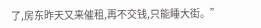了,房东昨天又来催租,再不交钱,只能睡大街。”